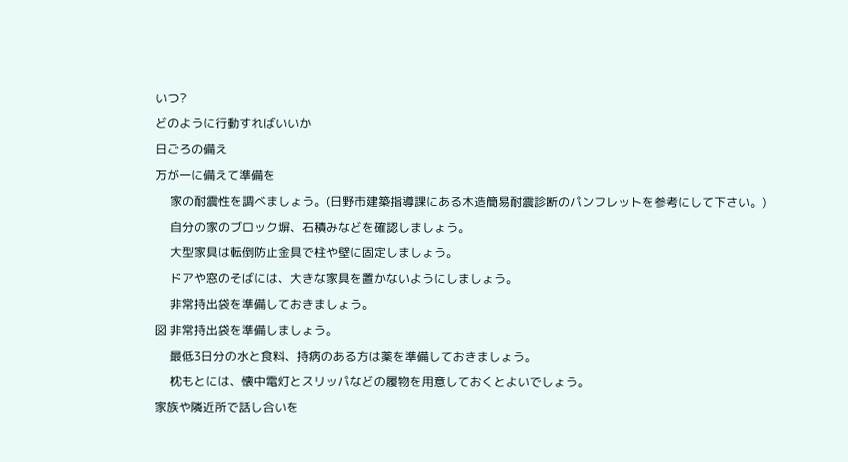いつ?
どのように行動すればいいか
日ごろの備え
万が一に備えて準備を
     家の耐震性を調べましょう。(日野市建築指導課にある木造簡易耐震診断のパンフレットを参考にして下さい。)
     自分の家のブロック塀、石積みなどを確認しましょう。
     大型家具は転倒防止金具で柱や壁に固定しましょう。
     ドアや窓のそばには、大きな家具を置かないようにしましょう。
     非常持出袋を準備しておきましょう。
図 非常持出袋を準備しましょう。
     最低3日分の水と食料、持病のある方は薬を準備しておきましょう。
     枕もとには、懐中電灯とスリッパなどの履物を用意しておくとよいでしょう。
家族や隣近所で話し合いを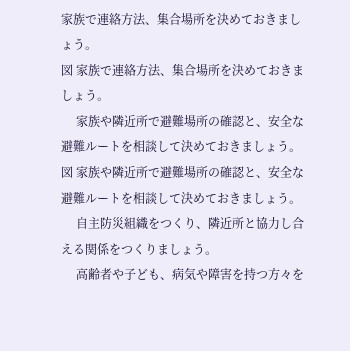家族で連絡方法、集合場所を決めておきましょう。
図 家族で連絡方法、集合場所を決めておきましょう。
     家族や隣近所で避難場所の確認と、安全な避難ルートを相談して決めておきましょう。
図 家族や隣近所で避難場所の確認と、安全な避難ルートを相談して決めておきましょう。
     自主防災組織をつくり、隣近所と協力し合える関係をつくりましょう。
     高齢者や子ども、病気や障害を持つ方々を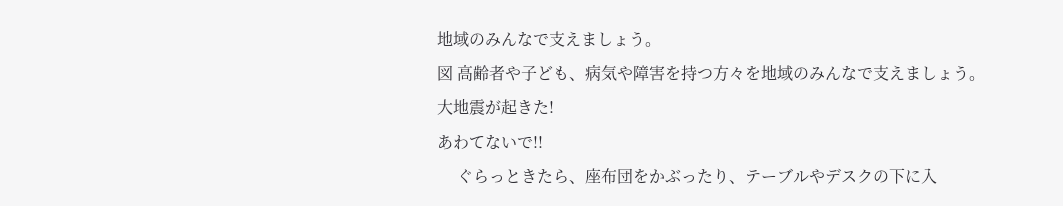地域のみんなで支えましょう。
図 高齢者や子ども、病気や障害を持つ方々を地域のみんなで支えましょう。
大地震が起きた!
あわてないで!!
     ぐらっときたら、座布団をかぶったり、テーブルやデスクの下に入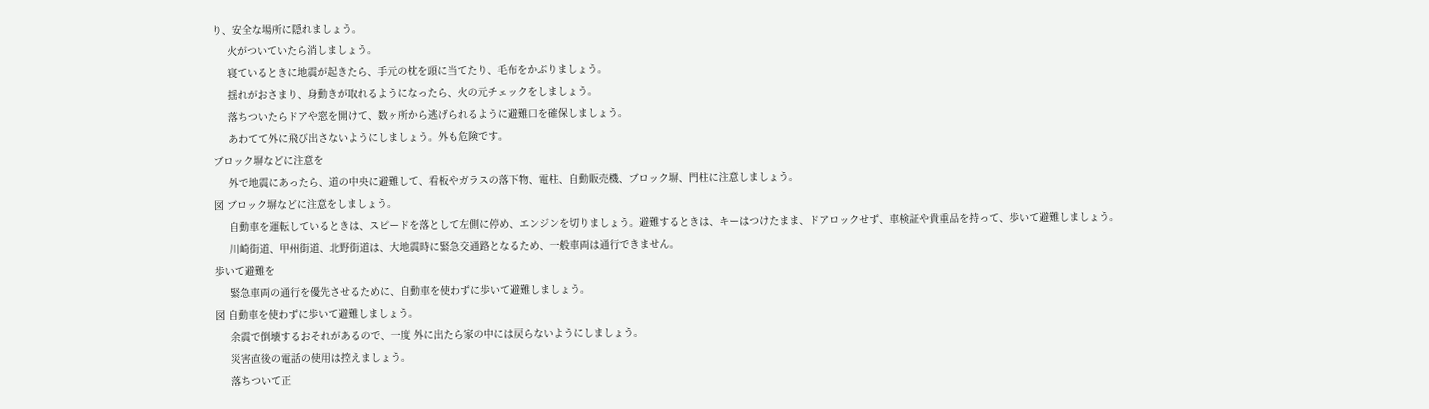り、安全な場所に隠れましょう。
     火がついていたら消しましょう。
     寝ているときに地震が起きたら、手元の枕を頭に当てたり、毛布をかぶりましょう。
     揺れがおさまり、身動きが取れるようになったら、火の元チェックをしましょう。
     落ちついたらドアや窓を開けて、数ヶ所から逃げられるように避難口を確保しましょう。
     あわてて外に飛び出さないようにしましょう。外も危険です。
ブロック塀などに注意を
     外で地震にあったら、道の中央に避難して、看板やガラスの落下物、電柱、自動販売機、ブロック塀、門柱に注意しましょう。
図 ブロック塀などに注意をしましょう。
     自動車を運転しているときは、スピードを落として左側に停め、エンジンを切りましょう。避難するときは、キーはつけたまま、ドアロックせず、車検証や貴重品を持って、歩いて避難しましょう。
     川崎街道、甲州街道、北野街道は、大地震時に緊急交通路となるため、一般車両は通行できません。
歩いて避難を
     緊急車両の通行を優先させるために、自動車を使わずに歩いて避難しましょう。
図 自動車を使わずに歩いて避難しましょう。
     余震で倒壊するおそれがあるので、一度 外に出たら家の中には戻らないようにしましょう。
     災害直後の電話の使用は控えましょう。
     落ちついて正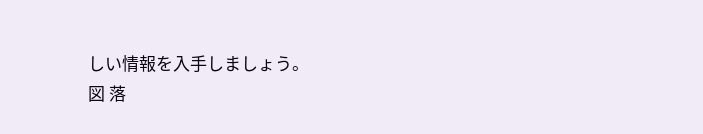しい情報を入手しましょう。
図 落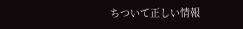ちついて正しい情報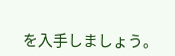を入手しましょう。